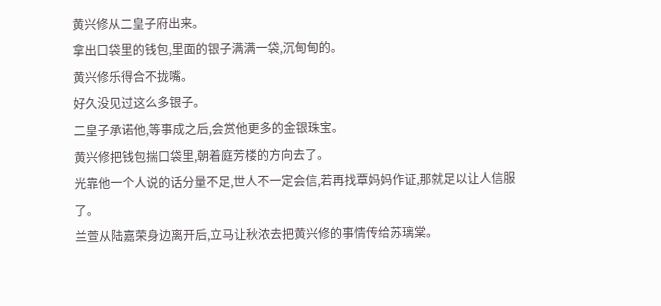黄兴修从二皇子府出来。
拿出口袋里的钱包,里面的银子满满一袋,沉甸甸的。
黄兴修乐得合不拢嘴。
好久没见过这么多银子。
二皇子承诺他,等事成之后,会赏他更多的金银珠宝。
黄兴修把钱包揣口袋里,朝着庭芳楼的方向去了。
光靠他一个人说的话分量不足,世人不一定会信,若再找覃妈妈作证,那就足以让人信服了。
兰萱从陆嘉荣身边离开后,立马让秋浓去把黄兴修的事情传给苏璃棠。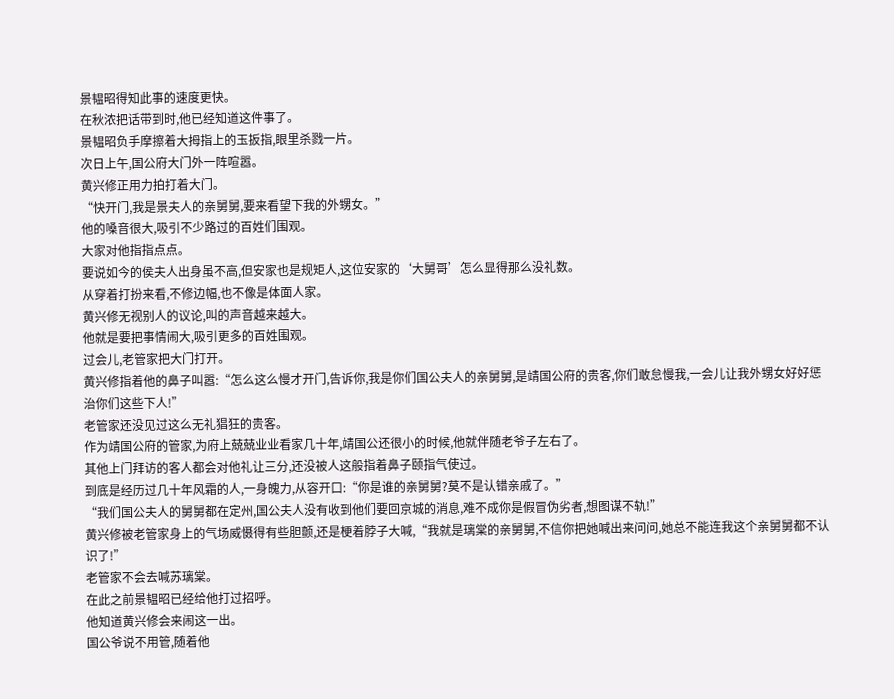景韫昭得知此事的速度更快。
在秋浓把话带到时,他已经知道这件事了。
景韫昭负手摩擦着大拇指上的玉扳指,眼里杀戮一片。
次日上午,国公府大门外一阵喧嚣。
黄兴修正用力拍打着大门。
“快开门,我是景夫人的亲舅舅,要来看望下我的外甥女。”
他的嗓音很大,吸引不少路过的百姓们围观。
大家对他指指点点。
要说如今的侯夫人出身虽不高,但安家也是规矩人,这位安家的‘大舅哥’怎么显得那么没礼数。
从穿着打扮来看,不修边幅,也不像是体面人家。
黄兴修无视别人的议论,叫的声音越来越大。
他就是要把事情闹大,吸引更多的百姓围观。
过会儿,老管家把大门打开。
黄兴修指着他的鼻子叫嚣:“怎么这么慢才开门,告诉你,我是你们国公夫人的亲舅舅,是靖国公府的贵客,你们敢怠慢我,一会儿让我外甥女好好惩治你们这些下人!”
老管家还没见过这么无礼猖狂的贵客。
作为靖国公府的管家,为府上兢兢业业看家几十年,靖国公还很小的时候,他就伴随老爷子左右了。
其他上门拜访的客人都会对他礼让三分,还没被人这般指着鼻子颐指气使过。
到底是经历过几十年风霜的人,一身魄力,从容开口:“你是谁的亲舅舅?莫不是认错亲戚了。”
“我们国公夫人的舅舅都在定州,国公夫人没有收到他们要回京城的消息,难不成你是假冒伪劣者,想图谋不轨!”
黄兴修被老管家身上的气场威慑得有些胆颤,还是梗着脖子大喊,“我就是璃棠的亲舅舅,不信你把她喊出来问问,她总不能连我这个亲舅舅都不认识了!”
老管家不会去喊苏璃棠。
在此之前景韫昭已经给他打过招呼。
他知道黄兴修会来闹这一出。
国公爷说不用管,随着他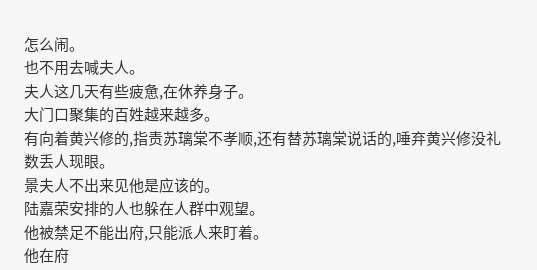怎么闹。
也不用去喊夫人。
夫人这几天有些疲惫,在休养身子。
大门口聚集的百姓越来越多。
有向着黄兴修的,指责苏璃棠不孝顺,还有替苏璃棠说话的,唾弃黄兴修没礼数丢人现眼。
景夫人不出来见他是应该的。
陆嘉荣安排的人也躲在人群中观望。
他被禁足不能出府,只能派人来盯着。
他在府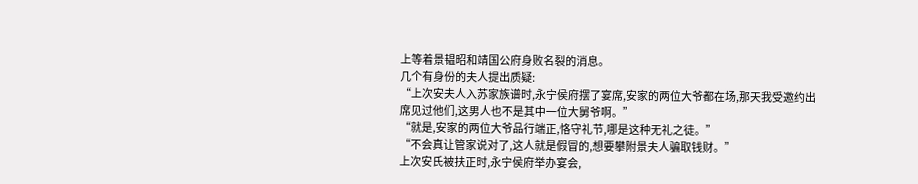上等着景韫昭和靖国公府身败名裂的消息。
几个有身份的夫人提出质疑:
“上次安夫人入苏家族谱时,永宁侯府摆了宴席,安家的两位大爷都在场,那天我受邀约出席见过他们,这男人也不是其中一位大舅爷啊。”
“就是,安家的两位大爷品行端正,恪守礼节,哪是这种无礼之徒。”
“不会真让管家说对了,这人就是假冒的,想要攀附景夫人骗取钱财。”
上次安氏被扶正时,永宁侯府举办宴会,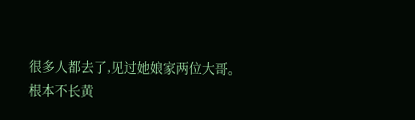很多人都去了,见过她娘家两位大哥。
根本不长黄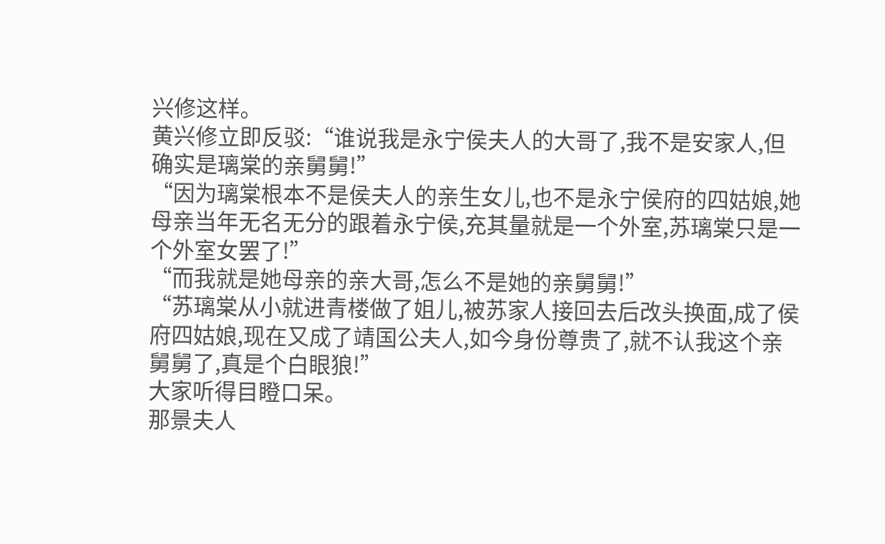兴修这样。
黄兴修立即反驳:“谁说我是永宁侯夫人的大哥了,我不是安家人,但确实是璃棠的亲舅舅!”
“因为璃棠根本不是侯夫人的亲生女儿,也不是永宁侯府的四姑娘,她母亲当年无名无分的跟着永宁侯,充其量就是一个外室,苏璃棠只是一个外室女罢了!”
“而我就是她母亲的亲大哥,怎么不是她的亲舅舅!”
“苏璃棠从小就进青楼做了姐儿,被苏家人接回去后改头换面,成了侯府四姑娘,现在又成了靖国公夫人,如今身份尊贵了,就不认我这个亲舅舅了,真是个白眼狼!”
大家听得目瞪口呆。
那景夫人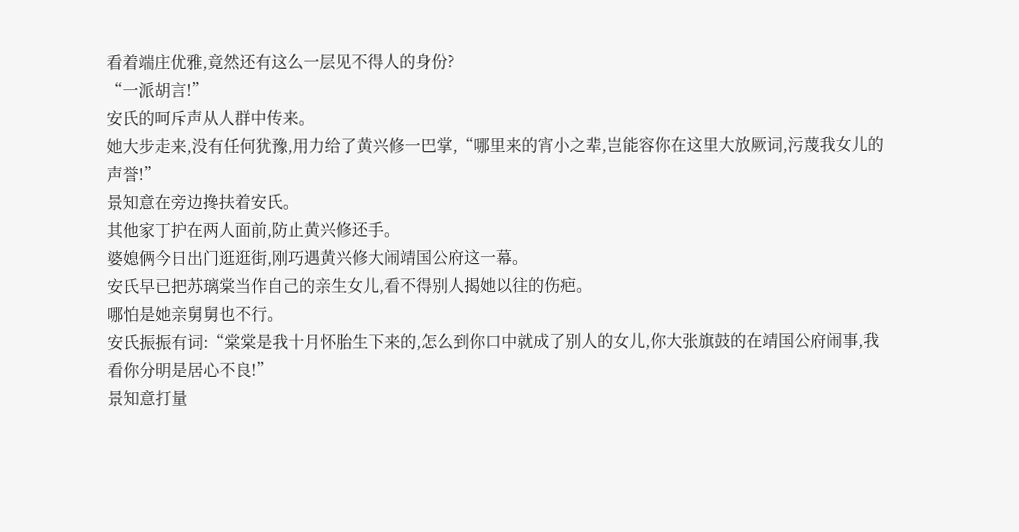看着端庄优雅,竟然还有这么一层见不得人的身份?
“一派胡言!”
安氏的呵斥声从人群中传来。
她大步走来,没有任何犹豫,用力给了黄兴修一巴掌,“哪里来的宵小之辈,岂能容你在这里大放厥词,污蔑我女儿的声誉!”
景知意在旁边搀扶着安氏。
其他家丁护在两人面前,防止黄兴修还手。
婆媳俩今日出门逛逛街,刚巧遇黄兴修大闹靖国公府这一幕。
安氏早已把苏璃棠当作自己的亲生女儿,看不得别人揭她以往的伤疤。
哪怕是她亲舅舅也不行。
安氏振振有词:“棠棠是我十月怀胎生下来的,怎么到你口中就成了别人的女儿,你大张旗鼓的在靖国公府闹事,我看你分明是居心不良!”
景知意打量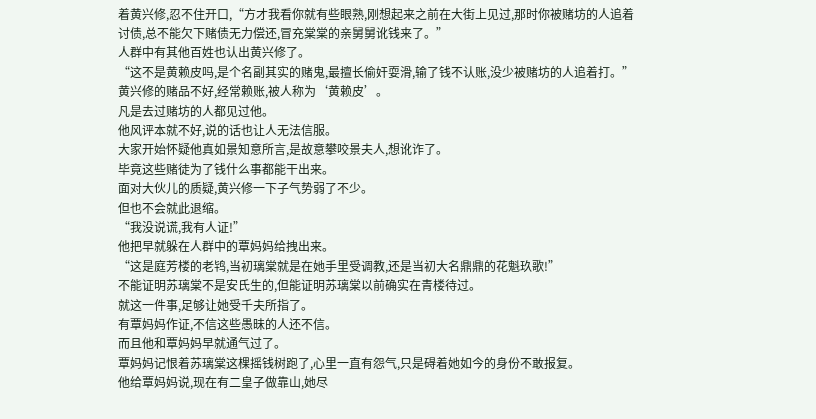着黄兴修,忍不住开口,“方才我看你就有些眼熟,刚想起来之前在大街上见过,那时你被赌坊的人追着讨债,总不能欠下赌债无力偿还,冒充棠棠的亲舅舅讹钱来了。”
人群中有其他百姓也认出黄兴修了。
“这不是黄赖皮吗,是个名副其实的赌鬼,最擅长偷奸耍滑,输了钱不认账,没少被赌坊的人追着打。”
黄兴修的赌品不好,经常赖账,被人称为‘黄赖皮’。
凡是去过赌坊的人都见过他。
他风评本就不好,说的话也让人无法信服。
大家开始怀疑他真如景知意所言,是故意攀咬景夫人,想讹诈了。
毕竟这些赌徒为了钱什么事都能干出来。
面对大伙儿的质疑,黄兴修一下子气势弱了不少。
但也不会就此退缩。
“我没说谎,我有人证!”
他把早就躲在人群中的覃妈妈给拽出来。
“这是庭芳楼的老鸨,当初璃棠就是在她手里受调教,还是当初大名鼎鼎的花魁玖歌!”
不能证明苏璃棠不是安氏生的,但能证明苏璃棠以前确实在青楼待过。
就这一件事,足够让她受千夫所指了。
有覃妈妈作证,不信这些愚昧的人还不信。
而且他和覃妈妈早就通气过了。
覃妈妈记恨着苏璃棠这棵摇钱树跑了,心里一直有怨气,只是碍着她如今的身份不敢报复。
他给覃妈妈说,现在有二皇子做靠山,她尽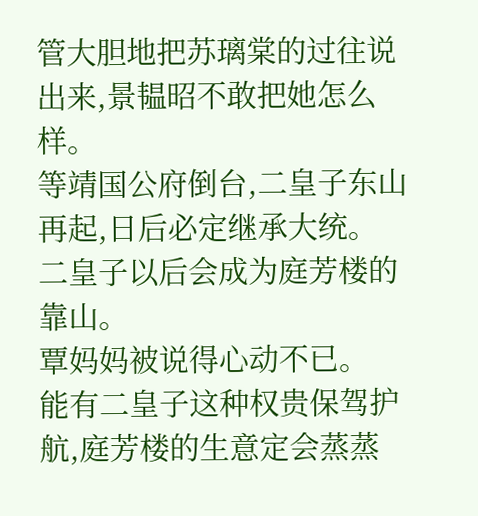管大胆地把苏璃棠的过往说出来,景韫昭不敢把她怎么样。
等靖国公府倒台,二皇子东山再起,日后必定继承大统。
二皇子以后会成为庭芳楼的靠山。
覃妈妈被说得心动不已。
能有二皇子这种权贵保驾护航,庭芳楼的生意定会蒸蒸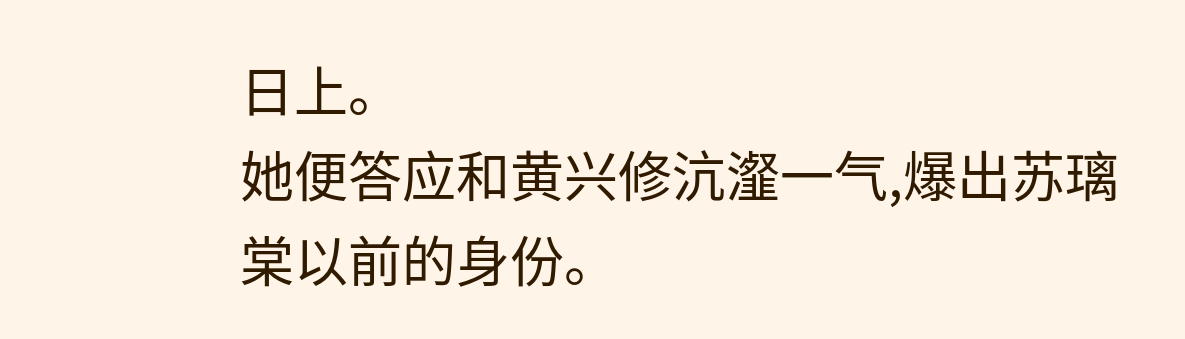日上。
她便答应和黄兴修沆瀣一气,爆出苏璃棠以前的身份。